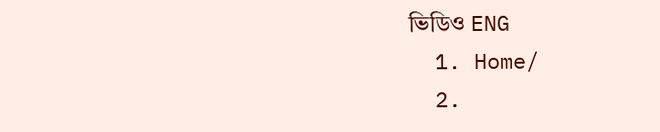ভিডিও ENG
  1. Home/
  2.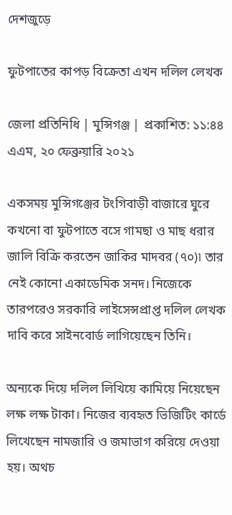দেশজুড়ে

ফুটপাতের কাপড় বিক্রেতা এখন দলিল লেখক

জেলা প্রতিনিধি | মুন্সিগঞ্জ | প্রকাশিত: ১১:৪৪ এএম, ২০ ফেব্রুয়ারি ২০২১

একসময় মুন্সিগঞ্জের টংগিবাড়ী বাজারে ঘুরে কখনো বা ফুটপাতে বসে গামছা ও মাছ ধরার জালি বিক্রি করতেন জাকির মাদবর (৭০)৷ তার নেই কোনো একাডেমিক সনদ। নিজেকে তারপরেও সরকারি লাইসেন্সপ্রাপ্ত দলিল লেখক দাবি করে সাইনবোর্ড লাগিয়েছেন তিনি।

অন্যকে দিয়ে দলিল লিখিয়ে কামিয়ে নিয়েছেন লক্ষ লক্ষ টাকা। নিজের ব্যবহৃত ভিজিটিং কার্ডে লিখেছেন নামজারি ও জমাভাগ করিয়ে দেওয়া হয়। অথচ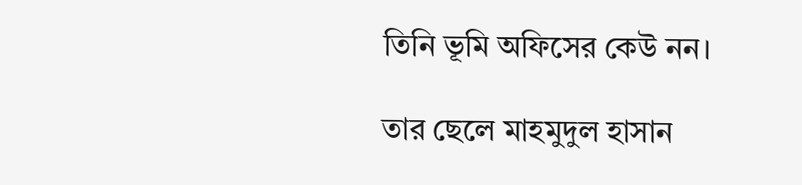তিনি ভূমি অফিসের কেউ নন।

তার ছেলে মাহমুদুল হাসান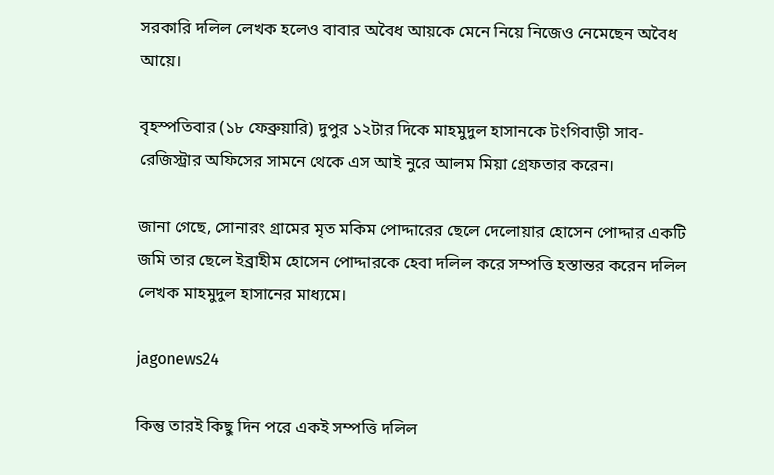সরকারি দলিল লেখক হলেও বাবার অবৈধ আয়কে মেনে নিয়ে নিজেও নেমেছেন অবৈধ আয়ে।

বৃহস্পতিবার (১৮ ফেব্রুয়ারি) দুপুর ১২টার দিকে মাহমুদুল হাসানকে টংগিবাড়ী সাব-রেজিস্ট্রার অফিসের সামনে থেকে এস আই নুরে আলম মিয়া গ্রেফতার করেন।

জানা গেছে, সোনারং গ্রামের মৃত মকিম পোদ্দারের ছেলে দেলোয়ার হোসেন পোদ্দার একটি জমি তার ছেলে ইব্রাহীম হোসেন পোদ্দারকে হেবা দলিল করে সম্পত্তি হস্তান্তর করেন দলিল লেখক মাহমুদুল হাসানের মাধ্যমে।

jagonews24

কিন্তু তারই কিছু দিন পরে একই সম্পত্তি দলিল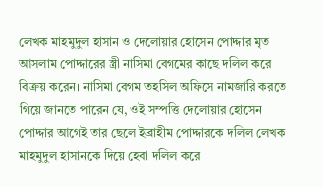লেখক মাহমুদুল হাসান ও দেলোয়ার হোসেন পোদ্দার মৃত আসলাম পোদ্দারের স্ত্রী নাসিমা বেগমের কাছে দলিল করে বিক্রয় করেন। নাসিমা বেগম তহসিল অফিসে নামজারি করতে গিয়ে জানতে পারেন যে, ওই সম্পত্তি দেলোয়ার হোসেন পোদ্দার আগেই তার ছেলে ইব্রাহীম পোদ্দারকে দলিল লেখক মাহমুদুল হাসানকে দিয়ে হেবা দলিল করে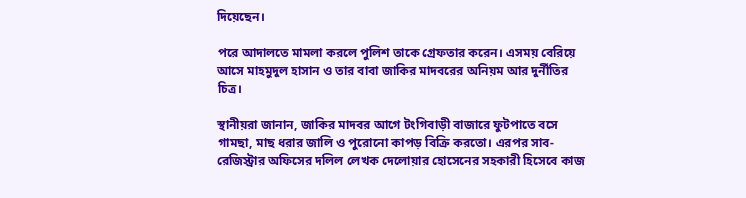দিয়েছেন।

পরে আদালতে মামলা করলে পুলিশ তাকে গ্রেফতার করেন। এসময় বেরিয়ে আসে মাহমুদুল হাসান ও তার বাবা জাকির মাদবরের অনিয়ম আর দুর্নীতির চিত্র।

স্থানীয়রা জানান, জাকির মাদবর আগে টংগিবাড়ী বাজারে ফুটপাতে বসে গামছা, মাছ ধরার জালি ও পুরোনো কাপড় বিক্রি করতো। এরপর সাব-রেজিস্ট্রার অফিসের দলিল লেখক দেলোয়ার হোসেনের সহকারী হিসেবে কাজ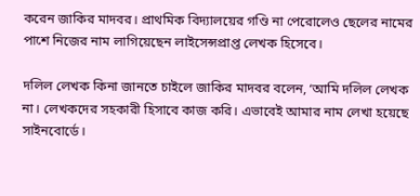করেন জাকির মাদবর। প্রাথমিক বিদ্যালয়ের গণ্ডি না পেরোলেও ছেলের নামের পাশে নিজের নাম লাগিয়েছেন লাইসেন্সপ্রাপ্ত লেখক হিসেবে।

দলিল লেখক কিনা জানতে চাইলে জাকির মাদবর বলেন, ‘আমি দলিল লেখক না। লেখকদের সহকারী হিসাবে কাজ করি। এভাবেই আমার নাম লেখা হয়েছে সাইনবোর্ডে।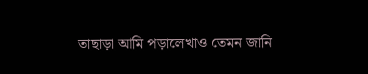তাছাড়া আমি পড়ালেখাও তেমন জানি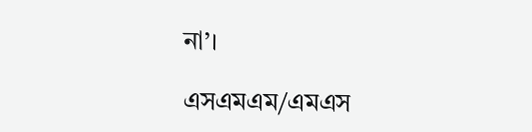না’।

এসএমএম/এমএস